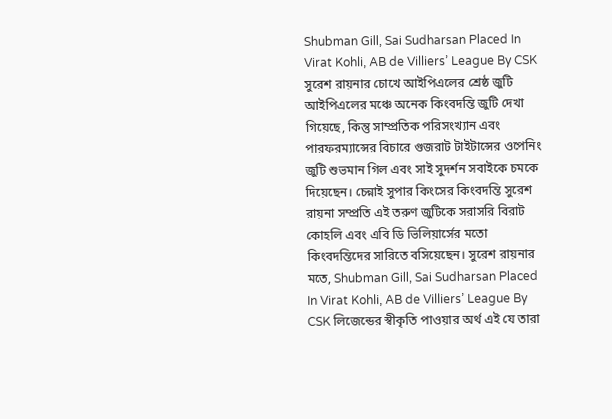Shubman Gill, Sai Sudharsan Placed In Virat Kohli, AB de Villiers’ League By CSK
সুরেশ রায়নার চোখে আইপিএলের শ্রেষ্ঠ জুটি
আইপিএলের মঞ্চে অনেক কিংবদন্তি জুটি দেখা গিয়েছে, কিন্তু সাম্প্রতিক পরিসংখ্যান এবং পারফরম্যান্সের বিচারে গুজরাট টাইটান্সের ওপেনিং জুটি শুভমান গিল এবং সাই সুদর্শন সবাইকে চমকে দিয়েছেন। চেন্নাই সুপার কিংসের কিংবদন্তি সুরেশ রায়না সম্প্রতি এই তরুণ জুটিকে সরাসরি বিরাট কোহলি এবং এবি ডি ভিলিয়ার্সের মতো কিংবদন্তিদের সারিতে বসিয়েছেন। সুরেশ রায়নার মতে, Shubman Gill, Sai Sudharsan Placed In Virat Kohli, AB de Villiers’ League By CSK লিজেন্ডের স্বীকৃতি পাওয়ার অর্থ এই যে তারা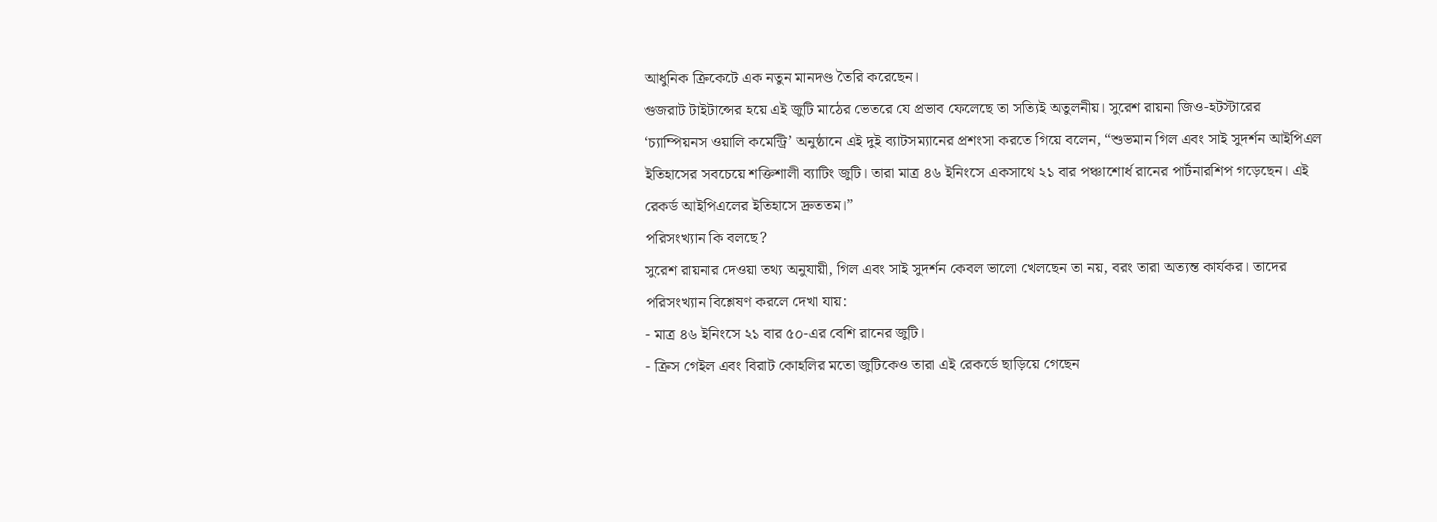আধুনিক ক্রিকেটে এক নতুন মানদণ্ড তৈরি করেছেন।
গুজরাট টাইটান্সের হয়ে এই জুটি মাঠের ভেতরে যে প্রভাব ফেলেছে তা সত্যিই অতুলনীয়। সুরেশ রায়না জিও-হটস্টারের ‘চ্যাম্পিয়নস ওয়ালি কমেন্ট্রি’ অনুষ্ঠানে এই দুই ব্যাটসম্যানের প্রশংসা করতে গিয়ে বলেন, “শুভমান গিল এবং সাই সুদর্শন আইপিএল ইতিহাসের সবচেয়ে শক্তিশালী ব্যাটিং জুটি। তারা মাত্র ৪৬ ইনিংসে একসাথে ২১ বার পঞ্চাশোর্ধ রানের পার্টনারশিপ গড়েছেন। এই রেকর্ড আইপিএলের ইতিহাসে দ্রুততম।”
পরিসংখ্যান কি বলছে?
সুরেশ রায়নার দেওয়া তথ্য অনুযায়ী, গিল এবং সাই সুদর্শন কেবল ভালো খেলছেন তা নয়, বরং তারা অত্যন্ত কার্যকর। তাদের পরিসংখ্যান বিশ্লেষণ করলে দেখা যায়:
- মাত্র ৪৬ ইনিংসে ২১ বার ৫০-এর বেশি রানের জুটি।
- ক্রিস গেইল এবং বিরাট কোহলির মতো জুটিকেও তারা এই রেকর্ডে ছাড়িয়ে গেছেন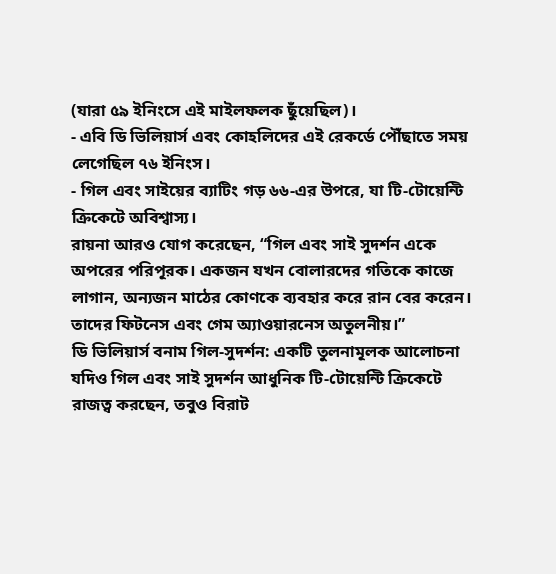(যারা ৫৯ ইনিংসে এই মাইলফলক ছুঁয়েছিল)।
- এবি ডি ভিলিয়ার্স এবং কোহলিদের এই রেকর্ডে পৌঁছাতে সময় লেগেছিল ৭৬ ইনিংস।
- গিল এবং সাইয়ের ব্যাটিং গড় ৬৬-এর উপরে, যা টি-টোয়েন্টি ক্রিকেটে অবিশ্বাস্য।
রায়না আরও যোগ করেছেন, “গিল এবং সাই সুদর্শন একে অপরের পরিপূরক। একজন যখন বোলারদের গতিকে কাজে লাগান, অন্যজন মাঠের কোণকে ব্যবহার করে রান বের করেন। তাদের ফিটনেস এবং গেম অ্যাওয়ারনেস অতুলনীয়।”
ডি ভিলিয়ার্স বনাম গিল-সুদর্শন: একটি তুলনামূলক আলোচনা
যদিও গিল এবং সাই সুদর্শন আধুনিক টি-টোয়েন্টি ক্রিকেটে রাজত্ব করছেন, তবুও বিরাট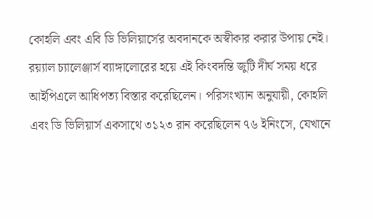কোহলি এবং এবি ডি ভিলিয়ার্সের অবদানকে অস্বীকার করার উপায় নেই। রয়্যাল চ্যালেঞ্জার্স ব্যাঙ্গালোরের হয়ে এই কিংবদন্তি জুটি দীর্ঘ সময় ধরে আইপিএলে আধিপত্য বিস্তার করেছিলেন। পরিসংখ্যান অনুযায়ী, কোহলি এবং ডি ভিলিয়ার্স একসাথে ৩১২৩ রান করেছিলেন ৭৬ ইনিংসে, যেখানে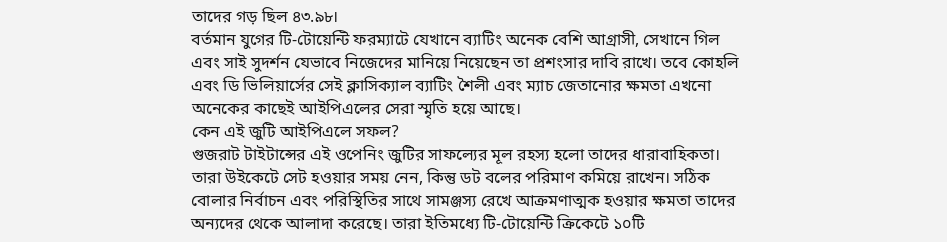তাদের গড় ছিল ৪৩.৯৮।
বর্তমান যুগের টি-টোয়েন্টি ফরম্যাটে যেখানে ব্যাটিং অনেক বেশি আগ্রাসী, সেখানে গিল এবং সাই সুদর্শন যেভাবে নিজেদের মানিয়ে নিয়েছেন তা প্রশংসার দাবি রাখে। তবে কোহলি এবং ডি ভিলিয়ার্সের সেই ক্লাসিক্যাল ব্যাটিং শৈলী এবং ম্যাচ জেতানোর ক্ষমতা এখনো অনেকের কাছেই আইপিএলের সেরা স্মৃতি হয়ে আছে।
কেন এই জুটি আইপিএলে সফল?
গুজরাট টাইটান্সের এই ওপেনিং জুটির সাফল্যের মূল রহস্য হলো তাদের ধারাবাহিকতা। তারা উইকেটে সেট হওয়ার সময় নেন, কিন্তু ডট বলের পরিমাণ কমিয়ে রাখেন। সঠিক বোলার নির্বাচন এবং পরিস্থিতির সাথে সামঞ্জস্য রেখে আক্রমণাত্মক হওয়ার ক্ষমতা তাদের অন্যদের থেকে আলাদা করেছে। তারা ইতিমধ্যে টি-টোয়েন্টি ক্রিকেটে ১০টি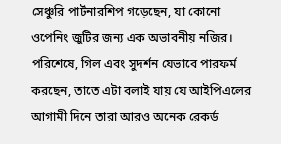সেঞ্চুরি পার্টনারশিপ গড়েছেন, যা কোনো ওপেনিং জুটির জন্য এক অভাবনীয় নজির।
পরিশেষে, গিল এবং সুদর্শন যেভাবে পারফর্ম করছেন, তাতে এটা বলাই যায় যে আইপিএলের আগামী দিনে তারা আরও অনেক রেকর্ড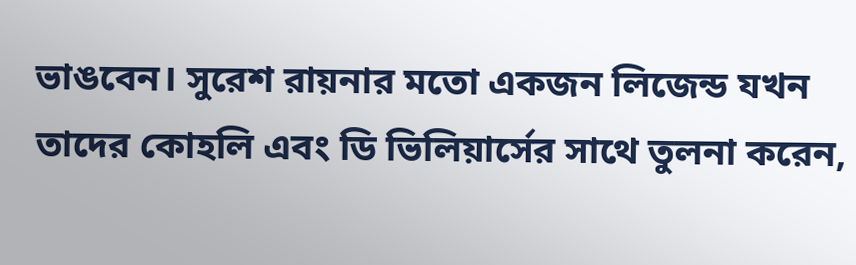ভাঙবেন। সুরেশ রায়নার মতো একজন লিজেন্ড যখন তাদের কোহলি এবং ডি ভিলিয়ার্সের সাথে তুলনা করেন,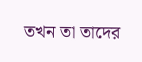তখন তা তাদের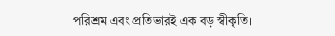পরিশ্রম এবং প্রতিভারই এক বড় স্বীকৃতি।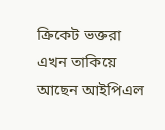ক্রিকেট ভক্তরা এখন তাকিয়ে আছেন আইপিএল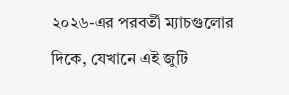২০২৬-এর পরবর্তী ম্যাচগুলোর দিকে, যেখানে এই জুটি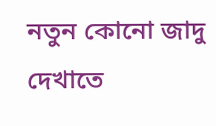নতুন কোনো জাদু দেখাতে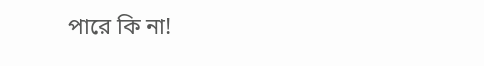পারে কি না!